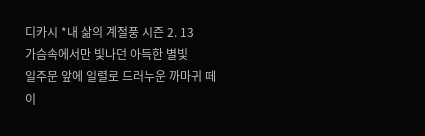디카시 *내 삶의 계절풍 시즌 2. 13
가슴속에서만 빛나던 아득한 별빛
일주문 앞에 일렬로 드러누운 까마귀 떼
이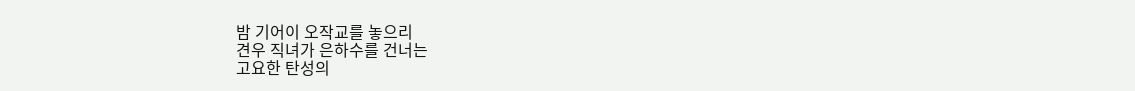밤 기어이 오작교를 놓으리
견우 직녀가 은하수를 건너는
고요한 탄성의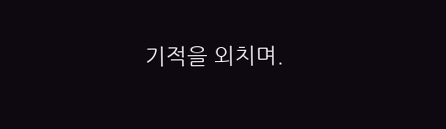기적을 외치며.